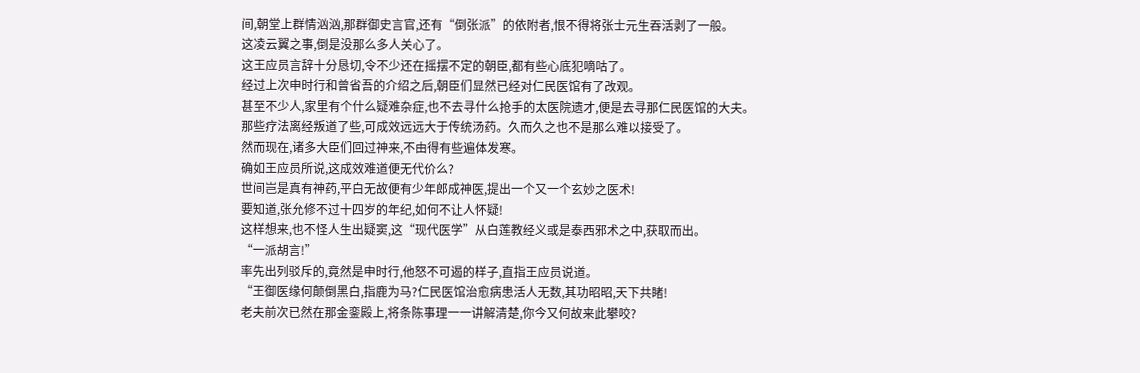间,朝堂上群情汹汹,那群御史言官,还有“倒张派”的依附者,恨不得将张士元生吞活剥了一般。
这凌云翼之事,倒是没那么多人关心了。
这王应员言辞十分恳切,令不少还在摇摆不定的朝臣,都有些心底犯嘀咕了。
经过上次申时行和曾省吾的介绍之后,朝臣们显然已经对仁民医馆有了改观。
甚至不少人,家里有个什么疑难杂症,也不去寻什么抢手的太医院遗才,便是去寻那仁民医馆的大夫。
那些疗法离经叛道了些,可成效远远大于传统汤药。久而久之也不是那么难以接受了。
然而现在,诸多大臣们回过神来,不由得有些遍体发寒。
确如王应员所说,这成效难道便无代价么?
世间岂是真有神药,平白无故便有少年郎成神医,提出一个又一个玄妙之医术!
要知道,张允修不过十四岁的年纪,如何不让人怀疑!
这样想来,也不怪人生出疑窦,这“现代医学”从白莲教经义或是泰西邪术之中,获取而出。
“一派胡言!”
率先出列驳斥的,竟然是申时行,他怒不可遏的样子,直指王应员说道。
“王御医缘何颠倒黑白,指鹿为马?仁民医馆治愈病患活人无数,其功昭昭,天下共睹!
老夫前次已然在那金銮殿上,将条陈事理一一讲解清楚,你今又何故来此攀咬?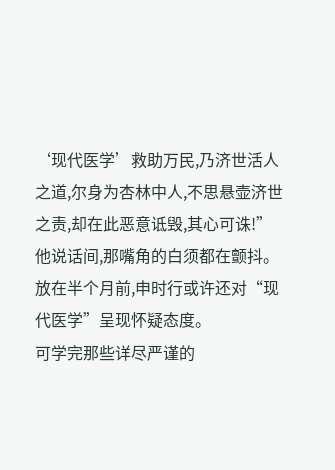‘现代医学’救助万民,乃济世活人之道,尔身为杏林中人,不思悬壶济世之责,却在此恶意诋毁,其心可诛!”
他说话间,那嘴角的白须都在颤抖。
放在半个月前,申时行或许还对“现代医学”呈现怀疑态度。
可学完那些详尽严谨的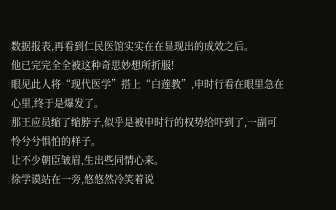数据报表,再看到仁民医馆实实在在显现出的成效之后。
他已完完全全被这种奇思妙想所折服!
眼见此人将“现代医学”搭上“白莲教”,申时行看在眼里急在心里,终于是爆发了。
那王应员缩了缩脖子,似乎是被申时行的权势给吓到了,一副可怜兮兮惧怕的样子。
让不少朝臣皱眉,生出些同情心来。
徐学谟站在一旁,悠悠然冷笑着说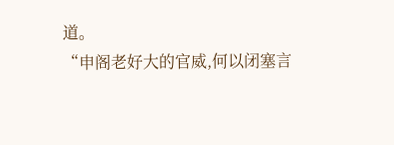道。
“申阁老好大的官威,何以闭塞言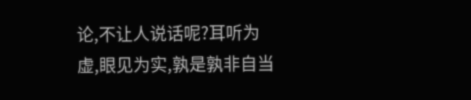论,不让人说话呢?耳听为虚,眼见为实,孰是孰非自当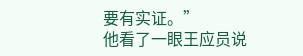要有实证。”
他看了一眼王应员说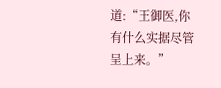道:“王御医,你有什么实据尽管呈上来。”